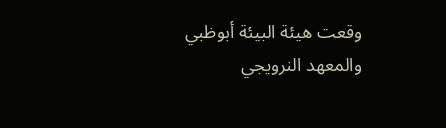وقعت هيئة البيئة أبوظبي والمعهد النرويجي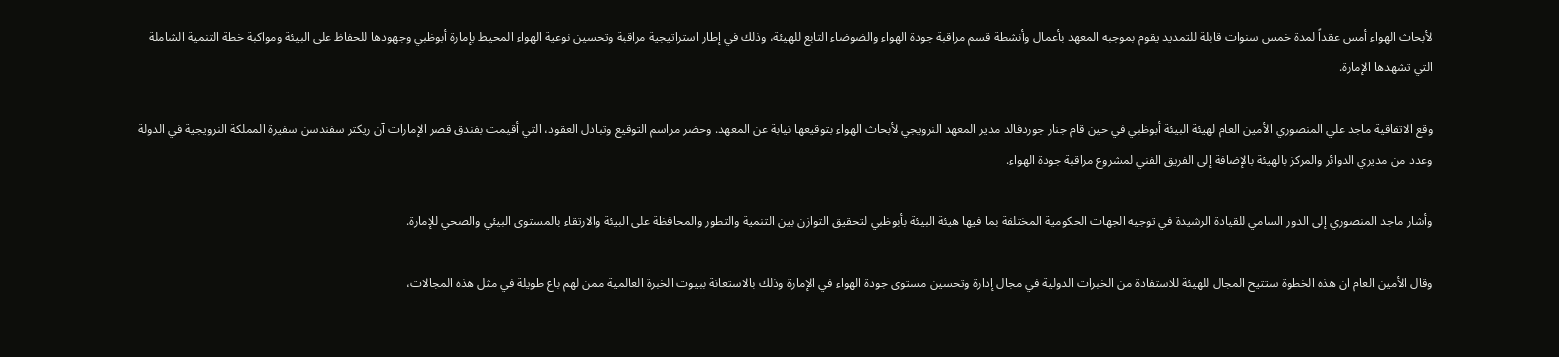لأبحاث الهواء أمس عقداً لمدة خمس سنوات قابلة للتمديد يقوم بموجبه المعهد بأعمال وأنشطة قسم مراقبة جودة الهواء والضوضاء التابع للهيئة، وذلك في إطار استراتيجية مراقبة وتحسين نوعية الهواء المحيط بإمارة أبوظبي وجهودها للحفاظ على البيئة ومواكبة خطة التنمية الشاملة التي تشهدها الإمارة.

وقع الاتفاقية ماجد علي المنصوري الأمين العام لهيئة البيئة أبوظبي في حين قام جنار جوردفالد مدير المعهد النرويجي لأبحاث الهواء بتوقيعها نيابة عن المعهد. وحضر مراسم التوقيع وتبادل العقود، التي أقيمت بفندق قصر الإمارات آن ريكتر سفندسن سفيرة المملكة النرويجية في الدولة وعدد من مديري الدوائر والمركز بالهيئة بالإضافة إلى الفريق الفني لمشروع مراقبة جودة الهواء.

وأشار ماجد المنصوري إلى الدور السامي للقيادة الرشيدة في توجيه الجهات الحكومية المختلفة بما فيها هيئة البيئة بأبوظبي لتحقيق التوازن بين التنمية والتطور والمحافظة على البيئة والارتقاء بالمستوى البيئي والصحي للإمارة.

وقال الأمين العام ان هذه الخطوة ستتيح المجال للهيئة للاستفادة من الخبرات الدولية في مجال إدارة وتحسين مستوى جودة الهواء في الإمارة وذلك بالاستعانة ببيوت الخبرة العالمية ممن لهم باع طويلة في مثل هذه المجالات،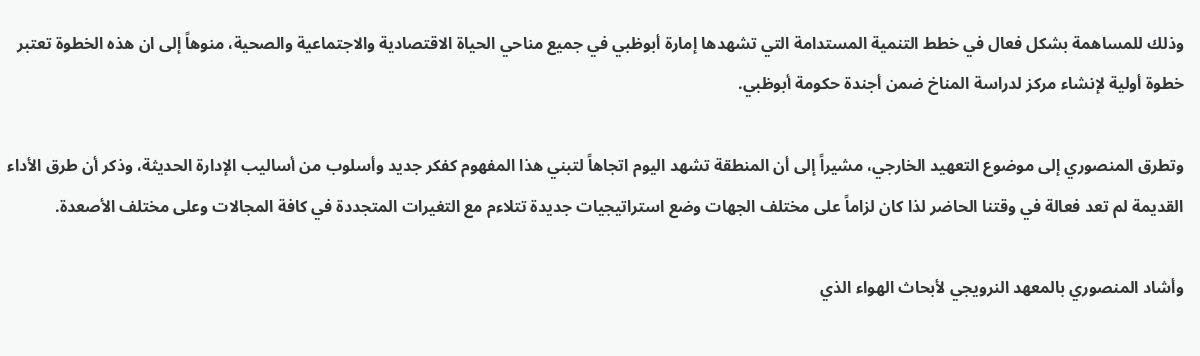وذلك للمساهمة بشكل فعال في خطط التنمية المستدامة التي تشهدها إمارة أبوظبي في جميع مناحي الحياة الاقتصادية والاجتماعية والصحية، منوهاً إلى ان هذه الخطوة تعتبر خطوة أولية لإنشاء مركز لدراسة المناخ ضمن أجندة حكومة أبوظبي.

وتطرق المنصوري إلى موضوع التعهيد الخارجي، مشيراً إلى أن المنطقة تشهد اليوم اتجاهاً لتبني هذا المفهوم كفكر جديد وأسلوب من أساليب الإدارة الحديثة، وذكر أن طرق الأداء القديمة لم تعد فعالة في وقتنا الحاضر لذا كان لزاماً على مختلف الجهات وضع استراتيجيات جديدة تتلاءم مع التغيرات المتجددة في كافة المجالات وعلى مختلف الأصعدة.

وأشاد المنصوري بالمعهد النرويجي لأبحاث الهواء الذي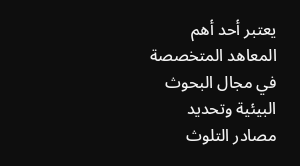يعتبر أحد أهم المعاهد المتخصصة في مجال البحوث البيئية وتحديد مصادر التلوث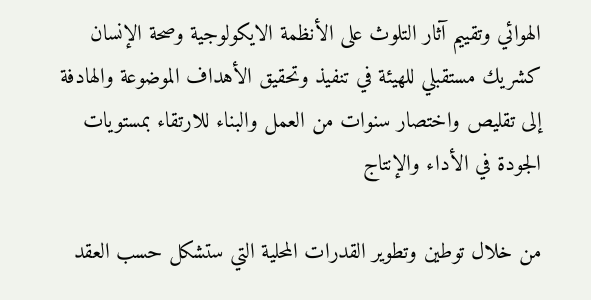الهوائي وتقييم آثار التلوث على الأنظمة الايكولوجية وصحة الإنسان كشريك مستقبلي للهيئة في تنفيذ وتحقيق الأهداف الموضوعة والهادفة إلى تقليص واختصار سنوات من العمل والبناء للارتقاء بمستويات الجودة في الأداء والإنتاج

من خلال توطين وتطوير القدرات المحلية التي ستشكل حسب العقد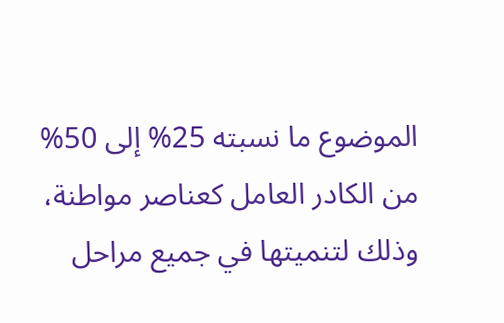الموضوع ما نسبته 25% إلى 50% من الكادر العامل كعناصر مواطنة، وذلك لتنميتها في جميع مراحل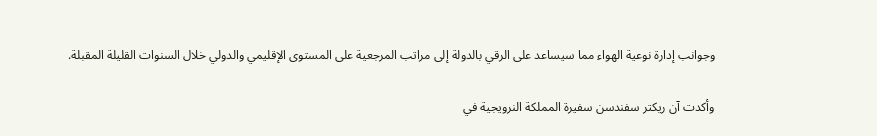وجوانب إدارة نوعية الهواء مما سيساعد على الرقي بالدولة إلى مراتب المرجعية على المستوى الإقليمي والدولي خلال السنوات القليلة المقبلة.

وأكدت آن ريكتر سفندسن سفيرة المملكة النرويجية في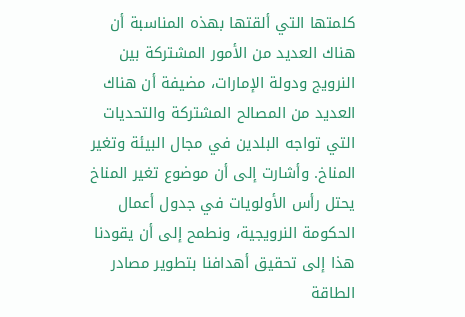كلمتها التي ألقتها بهذه المناسبة أن هناك العديد من الأمور المشتركة بين النرويج ودولة الإمارات، مضيفة أن هناك العديد من المصالح المشتركة والتحديات التي تواجه البلدين في مجال البيئة وتغير المناخ. وأشارت إلى أن موضوع تغير المناخ يحتل رأس الأولويات في جدول أعمال الحكومة النرويجية، ونطمح إلى أن يقودنا هذا إلى تحقيق أهدافنا بتطوير مصادر الطاقة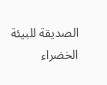الصديقة للبيئة الخضراء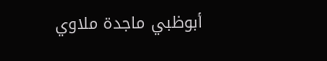أبوظبي ماجدة ملاوي